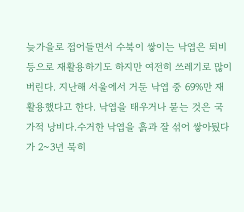늦가을로 접어들면서 수북이 쌓이는 낙엽은 퇴비 등으로 재활용하기도 하지만 여전히 쓰레기로 많이 버린다. 지난해 서울에서 거둔 낙엽 중 69%만 재활용했다고 한다. 낙엽을 태우거나 묻는 것은 국가적 낭비다.수거한 낙엽을 흙과 잘 섞어 쌓아뒀다가 2~3년 묵히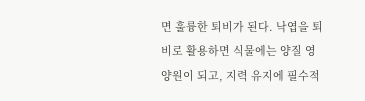면 훌륭한 퇴비가 된다. 낙엽을 퇴비로 활용하면 식물에는 양질 영양원이 되고, 지력 유지에 필수적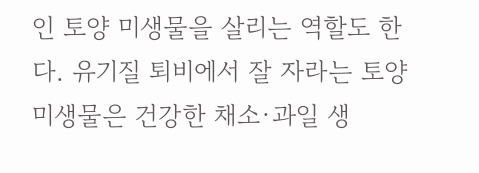인 토양 미생물을 살리는 역할도 한다. 유기질 퇴비에서 잘 자라는 토양 미생물은 건강한 채소·과일 생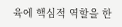육에 핵심적 역할을 한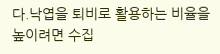다.낙엽을 퇴비로 활용하는 비율을 높이려면 수집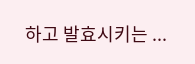하고 발효시키는 ...